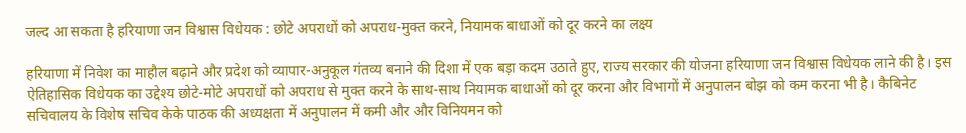जल्द आ सकता है हरियाणा जन विश्वास विधेयक : छोटे अपराधों को अपराध-मुक्त करने, नियामक बाधाओं को दूर करने का लक्ष्य

हरियाणा में निवेश का माहौल बढ़ाने और प्रदेश को व्यापार-अनुकूल गंतव्य बनाने की दिशा में एक बड़ा कदम उठाते हुए, राज्य सरकार की योजना हरियाणा जन विश्वास विधेयक लाने की है। इस ऐतिहासिक विधेयक का उद्देश्य छोटे-मोटे अपराधों को अपराध से मुक्त करने के साथ-साथ नियामक बाधाओं को दूर करना और विभागों में अनुपालन बोझ को कम करना भी है। कैबिनेट सचिवालय के विशेष सचिव केके पाठक की अध्यक्षता में अनुपालन में कमी और और विनियमन को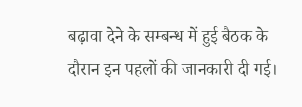बढ़ावा देने के सम्बन्ध में हुई बैठक के दौरान इन पहलों की जानकारी दी गई।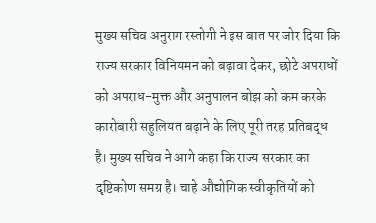मुख्य सचिव अनुराग रस्तोगी ने इस बात पर जोर दिया कि राज्य सरकार विनियमन को बढ़ावा देकर, छोटे अपराधों को अपराध-मुक्त और अनुपालन बोझ को कम करके कारोबारी सहुलियत बढ़ाने के लिए पूरी तरह प्रतिबद्ध है। मुख्य सचिव ने आगे कहा कि राज्य सरकार का दृष्टिकोण समग्र है। चाहे औद्योगिक स्वीकृतियों को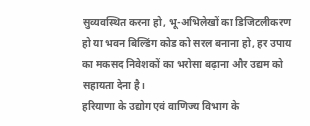सुव्यवस्थित करना हो, भू-अभिलेखों का डिजिटलीकरण हो या भवन बिल्डिंग कोड को सरल बनाना हो, हर उपाय का मकसद निवेशकों का भरोसा बढ़ाना और उद्यम को सहायता देना है।
हरियाणा के उद्योग एवं वाणिज्य विभाग के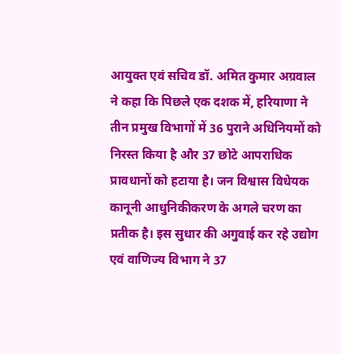आयुक्त एवं सचिव डॉ. अमित कुमार अग्रवाल ने कहा कि पिछले एक दशक में, हरियाणा ने तीन प्रमुख विभागों में 36 पुराने अधिनियमों को निरस्त किया है और 37 छोटे आपराधिक प्रावधानों को हटाया है। जन विश्वास विधेयक कानूनी आधुनिकीकरण के अगले चरण का प्रतीक है। इस सुधार की अगुवाई कर रहे उद्योग एवं वाणिज्य विभाग ने 37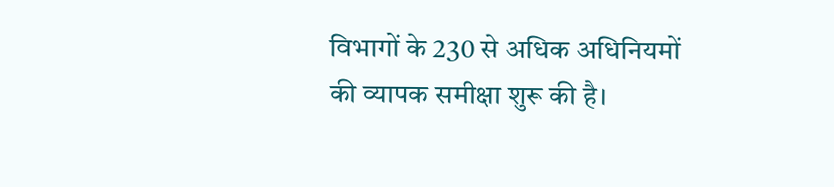विभागों के 230 से अधिक अधिनियमों की व्यापक समीक्षा शुरू की है।